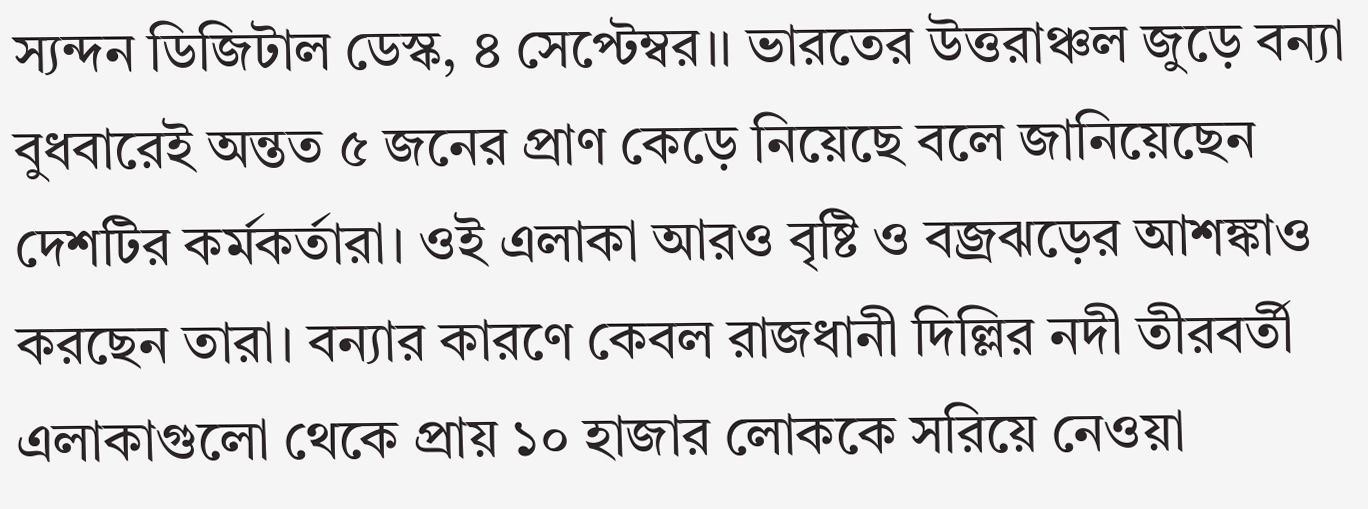স্যন্দন ডিজিটাল ডেস্ক, ৪ সেপ্টেম্বর।। ভারতের উত্তরাঞ্চল জুড়ে বন্যা বুধবারেই অন্তত ৫ জনের প্রাণ কেড়ে নিয়েছে বলে জানিয়েছেন দেশটির কর্মকর্তারা। ওই এলাকা আরও বৃষ্টি ও বজ্রঝড়ের আশঙ্কাও করছেন তারা। বন্যার কারণে কেবল রাজধানী দিল্লির নদী তীরবর্তী এলাকাগুলো থেকে প্রায় ১০ হাজার লোককে সরিয়ে নেওয়া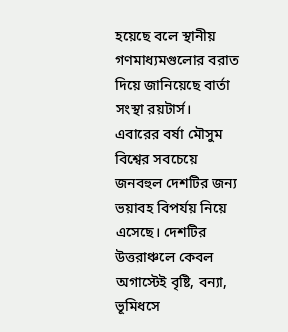হয়েছে বলে স্থানীয় গণমাধ্যমগুলোর বরাত দিয়ে জানিয়েছে বার্তা সংস্থা রয়টার্স।
এবারের বর্ষা মৌসুম বিশ্বের সবচেয়ে জনবহুল দেশটির জন্য ভয়াবহ বিপর্যয় নিয়ে এসেছে। দেশটির উত্তরাঞ্চলে কেবল অগাস্টেই বৃষ্টি, বন্যা, ভূমিধসে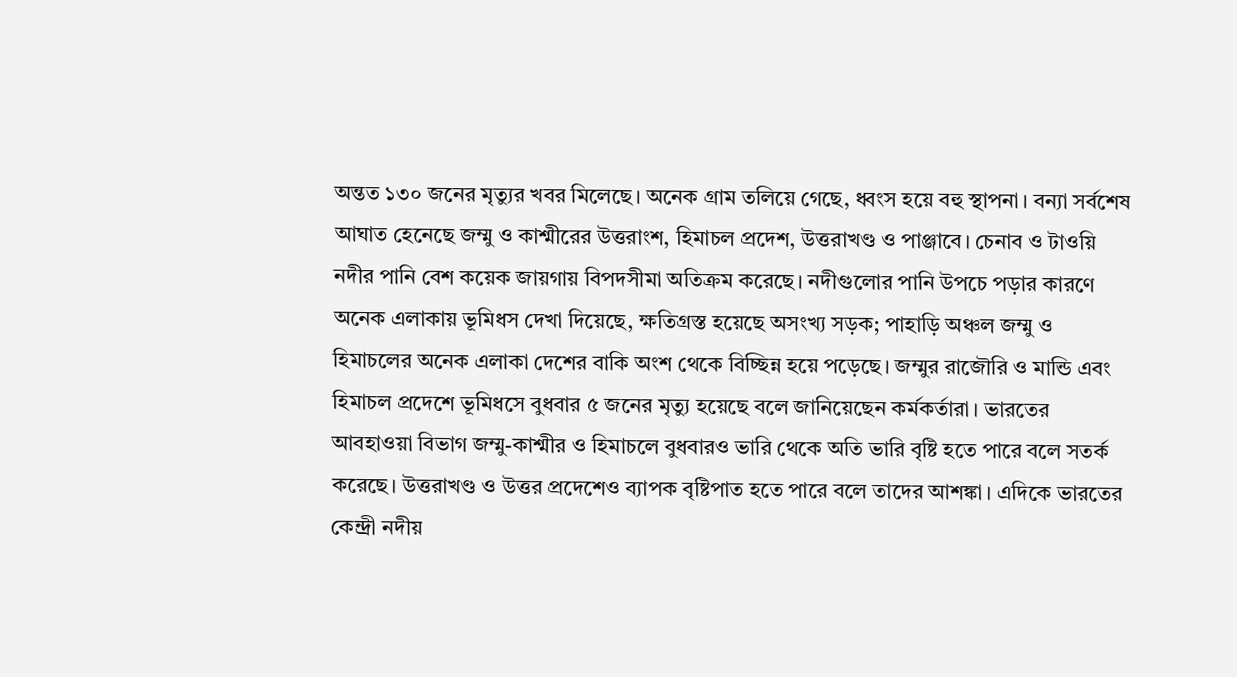অন্তত ১৩০ জনের মৃত্যুর খবর মিলেছে। অনেক গ্রাম তলিয়ে গেছে, ধ্বংস হয়ে বহু স্থাপনা। বন্যা সর্বশেষ আঘাত হেনেছে জম্মু ও কাশ্মীরের উত্তরাংশ, হিমাচল প্রদেশ, উত্তরাখণ্ড ও পাঞ্জাবে। চেনাব ও টাওয়ি নদীর পানি বেশ কয়েক জায়গায় বিপদসীমা অতিক্রম করেছে। নদীগুলোর পানি উপচে পড়ার কারণে অনেক এলাকায় ভূমিধস দেখা দিয়েছে, ক্ষতিগ্রস্ত হয়েছে অসংখ্য সড়ক; পাহাড়ি অঞ্চল জম্মু ও হিমাচলের অনেক এলাকা দেশের বাকি অংশ থেকে বিচ্ছিন্ন হয়ে পড়েছে। জম্মুর রাজৌরি ও মান্ডি এবং হিমাচল প্রদেশে ভূমিধসে বুধবার ৫ জনের মৃত্যু হয়েছে বলে জানিয়েছেন কর্মকর্তারা। ভারতের আবহাওয়া বিভাগ জম্মু-কাশ্মীর ও হিমাচলে বুধবারও ভারি থেকে অতি ভারি বৃষ্টি হতে পারে বলে সতর্ক করেছে। উত্তরাখণ্ড ও উত্তর প্রদেশেও ব্যাপক বৃষ্টিপাত হতে পারে বলে তাদের আশঙ্কা। এদিকে ভারতের কেন্দ্রী নদীয়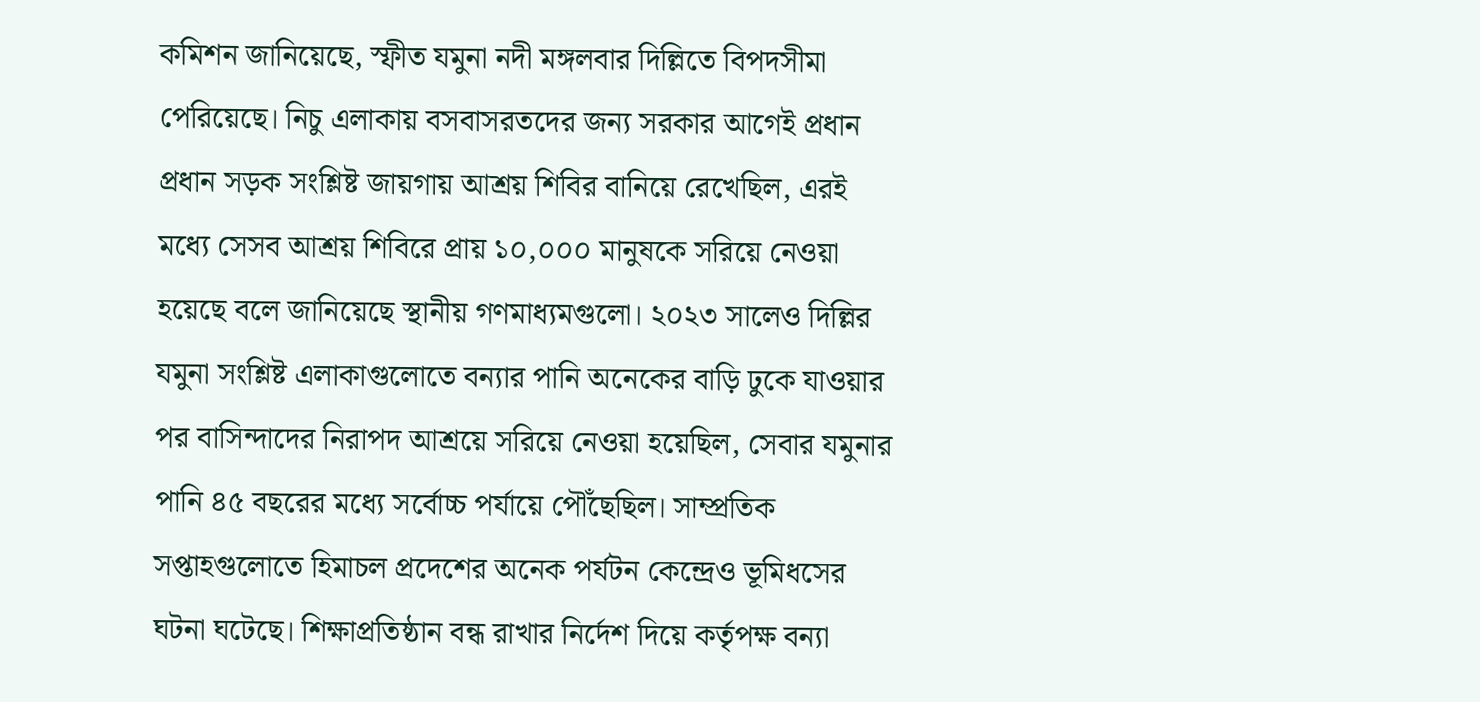কমিশন জানিয়েছে, স্ফীত যমুনা নদী মঙ্গলবার দিল্লিতে বিপদসীমা পেরিয়েছে। নিচু এলাকায় বসবাসরতদের জন্য সরকার আগেই প্রধান প্রধান সড়ক সংশ্লিষ্ট জায়গায় আশ্রয় শিবির বানিয়ে রেখেছিল, এরই মধ্যে সেসব আশ্রয় শিবিরে প্রায় ১০,০০০ মানুষকে সরিয়ে নেওয়া হয়েছে বলে জানিয়েছে স্থানীয় গণমাধ্যমগুলো। ২০২৩ সালেও দিল্লির যমুনা সংশ্লিষ্ট এলাকাগুলোতে বন্যার পানি অনেকের বাড়ি ঢুকে যাওয়ার পর বাসিন্দাদের নিরাপদ আশ্রয়ে সরিয়ে নেওয়া হয়েছিল, সেবার যমুনার পানি ৪৫ বছরের মধ্যে সর্বোচ্চ পর্যায়ে পৌঁছেছিল। সাম্প্রতিক সপ্তাহগুলোতে হিমাচল প্রদেশের অনেক পর্যটন কেন্দ্রেও ভূমিধসের ঘটনা ঘটেছে। শিক্ষাপ্রতিষ্ঠান বন্ধ রাখার নির্দেশ দিয়ে কর্তৃপক্ষ বন্যা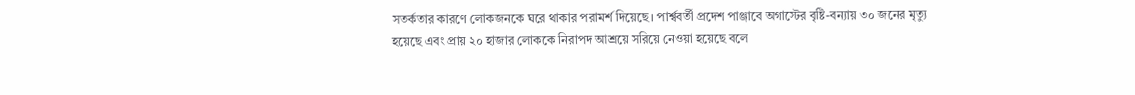সতর্কতার কারণে লোকজনকে ঘরে থাকার পরামর্শ দিয়েছে। পার্শ্ববর্তী প্রদেশ পাঞ্জাবে অগাস্টের বৃষ্টি-বন্যায় ৩০ জনের মৃত্যু হয়েছে এবং প্রায় ২০ হাজার লোককে নিরাপদ আশ্রয়ে সরিয়ে নেওয়া হয়েছে বলে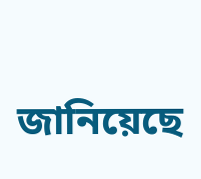জানিয়েছে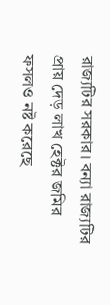রাজ্যটির সরকার। বন্যা রাজ্যটির প্রায় দেড় লাখ হেক্টর জমির ফসলও নষ্ট করেছে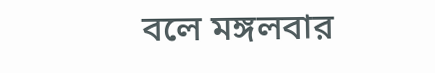বলে মঙ্গলবার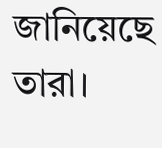জানিয়েছে তারা।